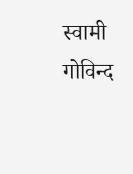स्वामी गोविन्द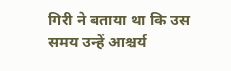गिरी ने बताया था कि उस समय उन्हें आश्चर्य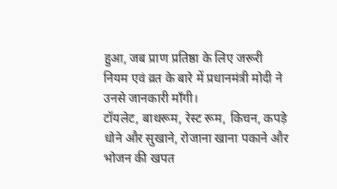हुआ, जब प्राण प्रतिष्ठा के लिए जरूरी नियम एवं व्रत के बारे में प्रधानमंत्री मोदी ने उनसे जानकारी माँगी।
टॉयलेट, बाथरूम, रेस्ट रूम, किचन, कपड़े धोने और सुखाने, रोजाना खाना पकाने और भोजन की खपत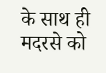के साथ ही मदरसे को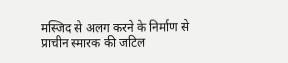मस्जिद से अलग करने के निर्माण से प्राचीन स्मारक की जटिल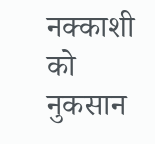नक्काशी को नुकसान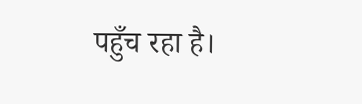पहुँच रहा है।